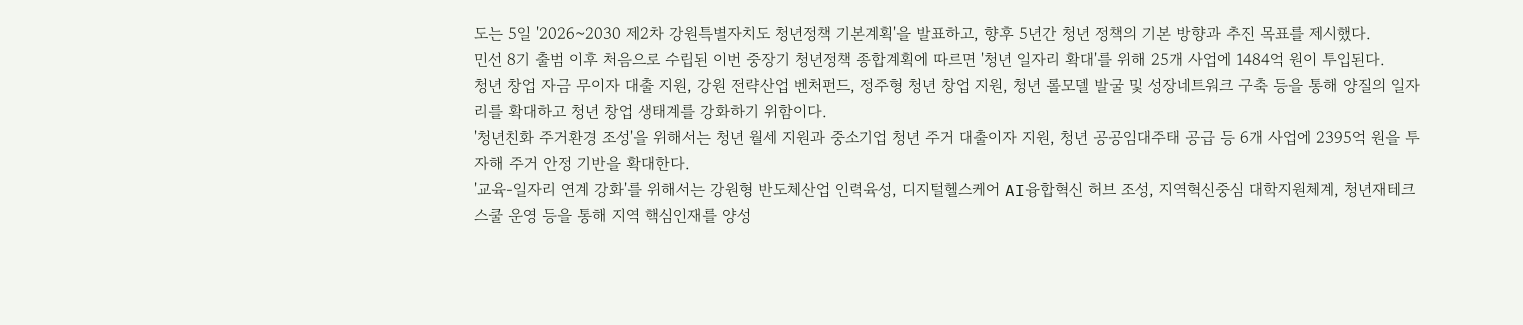도는 5일 '2026~2030 제2차 강원특별자치도 청년정책 기본계획'을 발표하고, 향후 5년간 청년 정책의 기본 방향과 추진 목표를 제시했다.
민선 8기 출범 이후 처음으로 수립된 이번 중장기 청년정책 종합계획에 따르면 '청년 일자리 확대'를 위해 25개 사업에 1484억 원이 투입된다.
청년 창업 자금 무이자 대출 지원, 강원 전략산업 벤처펀드, 정주형 청년 창업 지원, 청년 롤모델 발굴 및 성장네트워크 구축 등을 통해 양질의 일자리를 확대하고 청년 창업 생태계를 강화하기 위함이다.
'청년친화 주거환경 조성'을 위해서는 청년 월세 지원과 중소기업 청년 주거 대출이자 지원, 청년 공공임대주태 공급 등 6개 사업에 2395억 원을 투자해 주거 안정 기반을 확대한다.
'교육-일자리 연계 강화'를 위해서는 강원형 반도체산업 인력육성, 디지털헬스케어 AI융합혁신 허브 조성, 지역혁신중심 대학지원체계, 청년재테크스쿨 운영 등을 통해 지역 핵심인재를 양성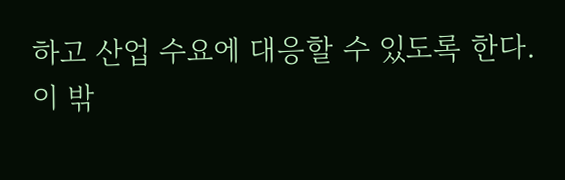하고 산업 수요에 대응할 수 있도록 한다.
이 밖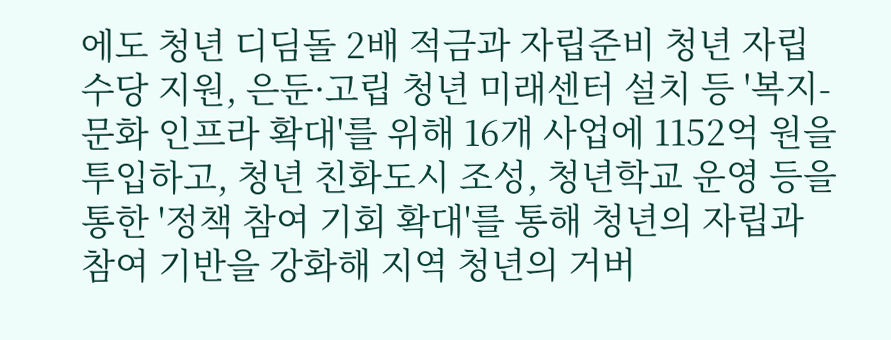에도 청년 디딤돌 2배 적금과 자립준비 청년 자립수당 지원, 은둔·고립 청년 미래센터 설치 등 '복지-문화 인프라 확대'를 위해 16개 사업에 1152억 원을 투입하고, 청년 친화도시 조성, 청년학교 운영 등을 통한 '정책 참여 기회 확대'를 통해 청년의 자립과 참여 기반을 강화해 지역 청년의 거버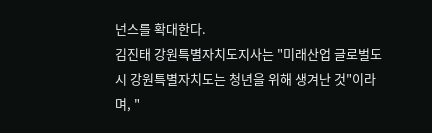넌스를 확대한다.
김진태 강원특별자치도지사는 "미래산업 글로벌도시 강원특별자치도는 청년을 위해 생겨난 것"이라며, "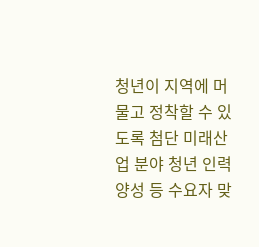청년이 지역에 머물고 정착할 수 있도록 첨단 미래산업 분야 청년 인력양성 등 수요자 맞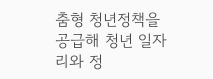춤형 청년정책을 공급해 청년 일자리와 정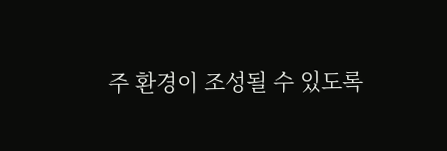주 환경이 조성될 수 있도록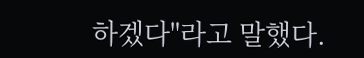하겠다"라고 말했다.